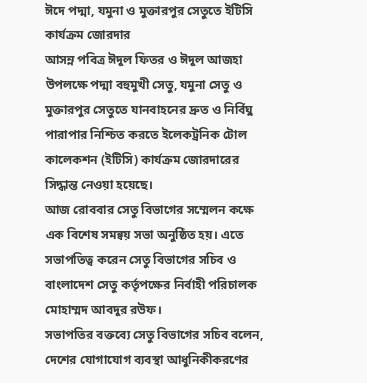ঈদে পদ্মা, যমুনা ও মুক্তারপুর সেতুতে ইটিসি কার্যক্রম জোরদার
আসন্ন পবিত্র ঈদুল ফিতর ও ঈদুল আজহা উপলক্ষে পদ্মা বহুমুখী সেতু, যমুনা সেতু ও মুক্তারপুর সেতুতে যানবাহনের দ্রুত ও নির্বিঘ্ন পারাপার নিশ্চিত করতে ইলেকট্রনিক টোল কালেকশন (ইটিসি) কার্যক্রম জোরদারের সিদ্ধান্ত নেওয়া হয়েছে।
আজ রোববার সেতু বিভাগের সম্মেলন কক্ষে এক বিশেষ সমন্বয় সভা অনুষ্ঠিত হয়। এতে সভাপতিত্ব করেন সেতু বিভাগের সচিব ও বাংলাদেশ সেতু কর্তৃপক্ষের নির্বাহী পরিচালক মোহাম্মদ আবদুর রউফ।
সভাপতির বক্তব্যে সেতু বিভাগের সচিব বলেন, দেশের যোগাযোগ ব্যবস্থা আধুনিকীকরণের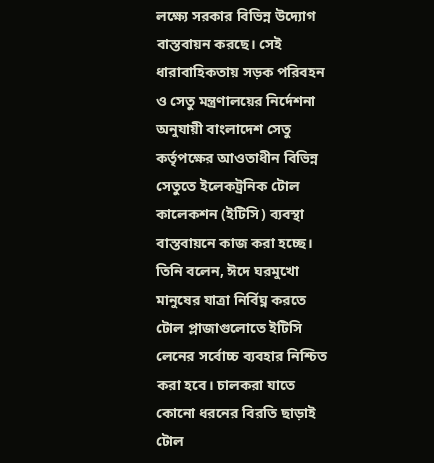লক্ষ্যে সরকার বিভিন্ন উদ্যোগ বাস্তবায়ন করছে। সেই ধারাবাহিকতায় সড়ক পরিবহন ও সেতু মন্ত্রণালয়ের নির্দেশনা অনুযায়ী বাংলাদেশ সেতু কর্তৃপক্ষের আওতাধীন বিভিন্ন সেতুতে ইলেকট্রনিক টোল কালেকশন (ইটিসি) ব্যবস্থা বাস্তবায়নে কাজ করা হচ্ছে।
তিনি বলেন, ঈদে ঘরমুখো মানুষের যাত্রা নির্বিঘ্ন করতে টোল প্লাজাগুলোতে ইটিসি লেনের সর্বোচ্চ ব্যবহার নিশ্চিত করা হবে। চালকরা যাতে কোনো ধরনের বিরতি ছাড়াই টোল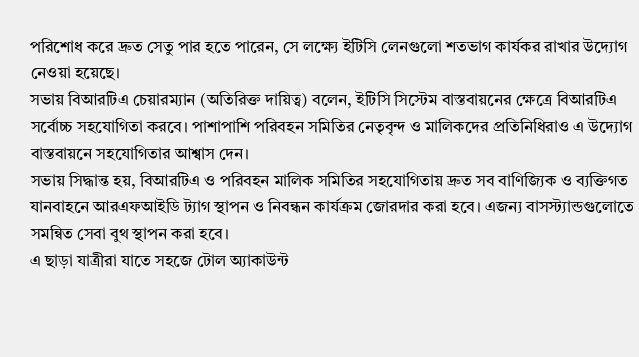পরিশোধ করে দ্রুত সেতু পার হতে পারেন, সে লক্ষ্যে ইটিসি লেনগুলো শতভাগ কার্যকর রাখার উদ্যোগ নেওয়া হয়েছে।
সভায় বিআরটিএ চেয়ারম্যান (অতিরিক্ত দায়িত্ব) বলেন, ইটিসি সিস্টেম বাস্তবায়নের ক্ষেত্রে বিআরটিএ সর্বোচ্চ সহযোগিতা করবে। পাশাপাশি পরিবহন সমিতির নেতৃবৃন্দ ও মালিকদের প্রতিনিধিরাও এ উদ্যোগ বাস্তবায়নে সহযোগিতার আশ্বাস দেন।
সভায় সিদ্ধান্ত হয়, বিআরটিএ ও পরিবহন মালিক সমিতির সহযোগিতায় দ্রুত সব বাণিজ্যিক ও ব্যক্তিগত যানবাহনে আরএফআইডি ট্যাগ স্থাপন ও নিবন্ধন কার্যক্রম জোরদার করা হবে। এজন্য বাসস্ট্যান্ডগুলোতে সমন্বিত সেবা বুথ স্থাপন করা হবে।
এ ছাড়া যাত্রীরা যাতে সহজে টোল অ্যাকাউন্ট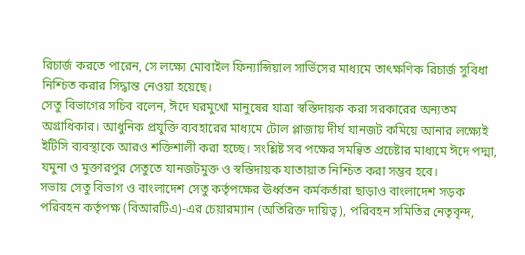রিচার্জ করতে পারেন, সে লক্ষ্যে মোবাইল ফিন্যান্সিয়াল সার্ভিসের মাধ্যমে তাৎক্ষণিক রিচার্জ সুবিধা নিশ্চিত করার সিদ্ধান্ত নেওয়া হয়েছে।
সেতু বিভাগের সচিব বলেন, ঈদে ঘরমুখো মানুষের যাত্রা স্বস্তিদায়ক করা সরকারের অন্যতম অগ্রাধিকার। আধুনিক প্রযুক্তি ব্যবহারের মাধ্যমে টোল প্লাজায় দীর্ঘ যানজট কমিয়ে আনার লক্ষ্যেই ইটিসি ব্যবস্থাকে আরও শক্তিশালী করা হচ্ছে। সংশ্লিষ্ট সব পক্ষের সমন্বিত প্রচেষ্টার মাধ্যমে ঈদে পদ্মা, যমুনা ও মুক্তারপুর সেতুতে যানজটমুক্ত ও স্বস্তিদায়ক যাতায়াত নিশ্চিত করা সম্ভব হবে।
সভায় সেতু বিভাগ ও বাংলাদেশ সেতু কর্তৃপক্ষের ঊর্ধ্বতন কর্মকর্তারা ছাড়াও বাংলাদেশ সড়ক পরিবহন কর্তৃপক্ষ (বিআরটিএ)-এর চেয়ারম্যান (অতিরিক্ত দায়িত্ব), পরিবহন সমিতির নেতৃবৃন্দ,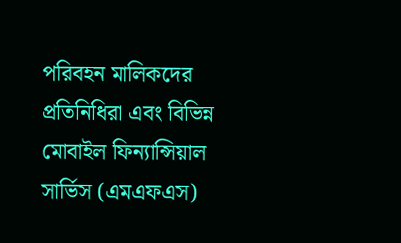পরিবহন মালিকদের প্রতিনিধিরা এবং বিভিন্ন মোবাইল ফিন্যান্সিয়াল সার্ভিস (এমএফএস)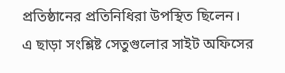প্রতিষ্ঠানের প্রতিনিধিরা উপস্থিত ছিলেন।
এ ছাড়া সংশ্লিষ্ট সেতুগুলোর সাইট অফিসের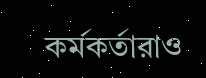কর্মকর্তারাও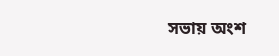সভায় অংশ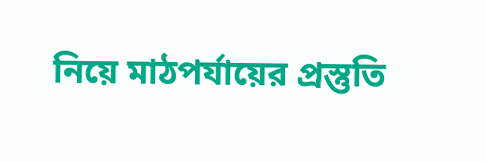নিয়ে মাঠপর্যায়ের প্রস্তুতি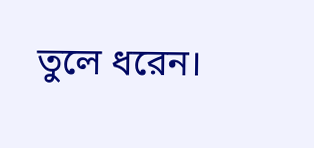তুলে ধরেন।